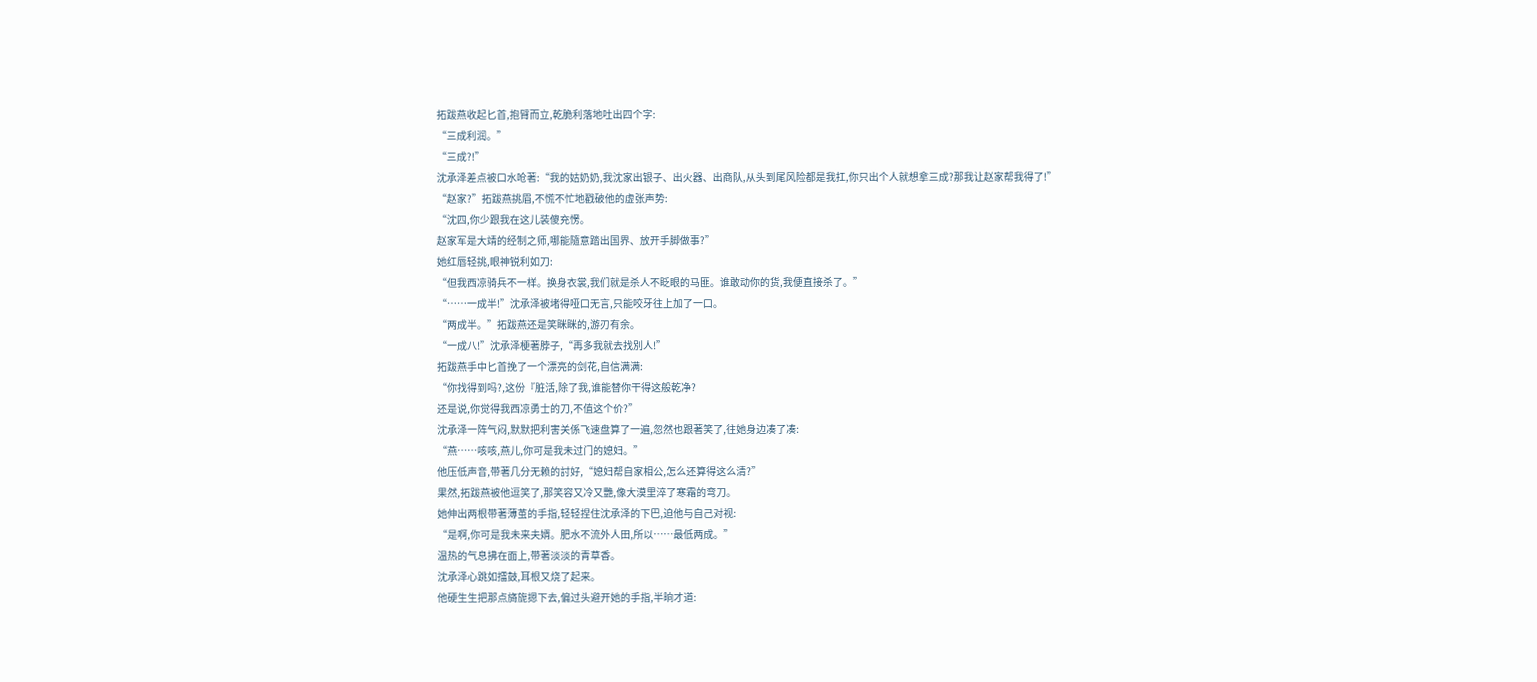拓跋燕收起匕首,抱臂而立,乾脆利落地吐出四个字:
“三成利润。”
“三成?!”
沈承泽差点被口水呛著:“我的姑奶奶,我沈家出银子、出火器、出商队,从头到尾风险都是我扛,你只出个人就想拿三成?那我让赵家帮我得了!”
“赵家?”拓跋燕挑眉,不慌不忙地戳破他的虚张声势:
“沈四,你少跟我在这儿装傻充愣。
赵家军是大靖的经制之师,哪能隨意踏出国界、放开手脚做事?”
她红唇轻挑,眼神锐利如刀:
“但我西凉骑兵不一样。换身衣裳,我们就是杀人不眨眼的马匪。谁敢动你的货,我便直接杀了。”
“……一成半!”沈承泽被堵得哑口无言,只能咬牙往上加了一口。
“两成半。”拓跋燕还是笑眯眯的,游刃有余。
“一成八!”沈承泽梗著脖子,“再多我就去找別人!”
拓跋燕手中匕首挽了一个漂亮的剑花,自信满满:
“你找得到吗?,这份『脏活,除了我,谁能替你干得这般乾净?
还是说,你觉得我西凉勇士的刀,不值这个价?”
沈承泽一阵气闷,默默把利害关係飞速盘算了一遍,忽然也跟著笑了,往她身边凑了凑:
“燕……咳咳,燕儿,你可是我未过门的媳妇。”
他压低声音,带著几分无赖的討好,“媳妇帮自家相公,怎么还算得这么清?”
果然,拓跋燕被他逗笑了,那笑容又冷又艷,像大漠里淬了寒霜的弯刀。
她伸出两根带著薄茧的手指,轻轻捏住沈承泽的下巴,迫他与自己对视:
“是啊,你可是我未来夫婿。肥水不流外人田,所以……最低两成。”
温热的气息拂在面上,带著淡淡的青草香。
沈承泽心跳如擂鼓,耳根又烧了起来。
他硬生生把那点旖旎摁下去,偏过头避开她的手指,半晌才道: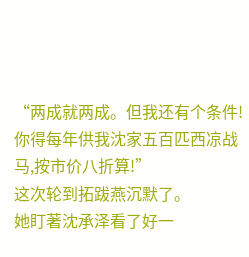“两成就两成。但我还有个条件!你得每年供我沈家五百匹西凉战马,按市价八折算!”
这次轮到拓跋燕沉默了。
她盯著沈承泽看了好一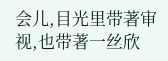会儿,目光里带著审视,也带著一丝欣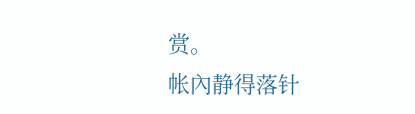赏。
帐內静得落针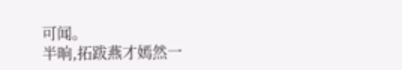可闻。
半晌,拓跋燕才嫣然一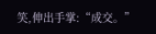笑,伸出手掌:“成交。”